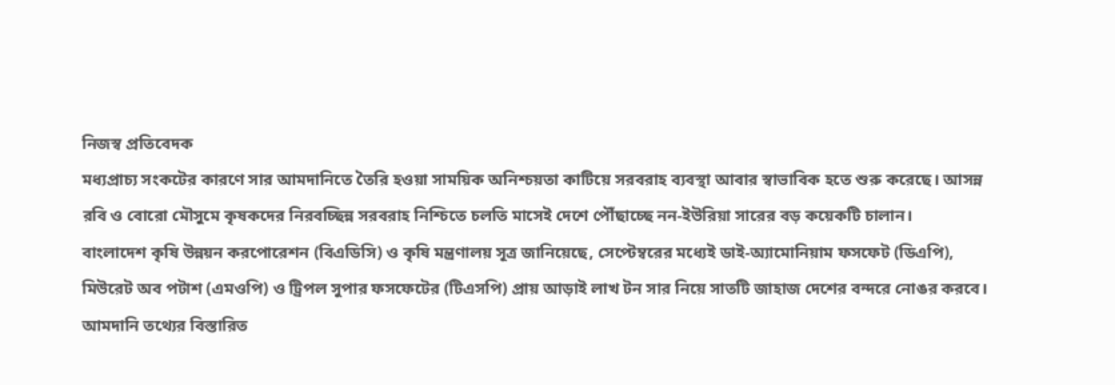নিজস্ব প্রতিবেদক
মধ্যপ্রাচ্য সংকটের কারণে সার আমদানিতে তৈরি হওয়া সাময়িক অনিশ্চয়তা কাটিয়ে সরবরাহ ব্যবস্থা আবার স্বাভাবিক হতে শুরু করেছে। আসন্ন রবি ও বোরো মৌসুমে কৃষকদের নিরবচ্ছিন্ন সরবরাহ নিশ্চিতে চলতি মাসেই দেশে পৌঁছাচ্ছে নন-ইউরিয়া সারের বড় কয়েকটি চালান।
বাংলাদেশ কৃষি উন্নয়ন করপোরেশন (বিএডিসি) ও কৃষি মন্ত্রণালয় সূত্র জানিয়েছে, সেপ্টেম্বরের মধ্যেই ডাই-অ্যামোনিয়াম ফসফেট (ডিএপি), মিউরেট অব পটাশ (এমওপি) ও ট্রিপল সুপার ফসফেটের (টিএসপি) প্রায় আড়াই লাখ টন সার নিয়ে সাতটি জাহাজ দেশের বন্দরে নোঙর করবে।
আমদানি তথ্যের বিস্তারিত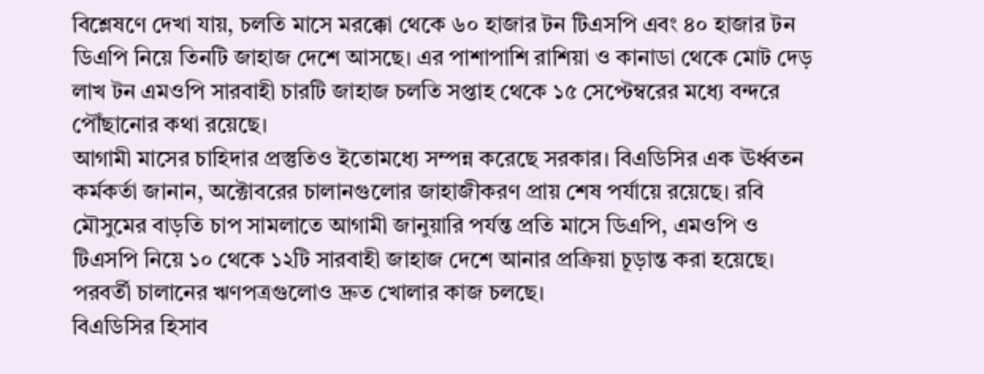বিশ্লেষণে দেখা যায়, চলতি মাসে মরক্কো থেকে ৬০ হাজার টন টিএসপি এবং ৪০ হাজার টন ডিএপি নিয়ে তিনটি জাহাজ দেশে আসছে। এর পাশাপাশি রাশিয়া ও কানাডা থেকে মোট দেড় লাখ টন এমওপি সারবাহী চারটি জাহাজ চলতি সপ্তাহ থেকে ১৫ সেপ্টেম্বরের মধ্যে বন্দরে পৌঁছানোর কথা রয়েছে।
আগামী মাসের চাহিদার প্রস্তুতিও ইতোমধ্যে সম্পন্ন করেছে সরকার। বিএডিসির এক ঊর্ধ্বতন কর্মকর্তা জানান, অক্টোবরের চালানগুলোর জাহাজীকরণ প্রায় শেষ পর্যায়ে রয়েছে। রবি মৌসুমের বাড়তি চাপ সামলাতে আগামী জানুয়ারি পর্যন্ত প্রতি মাসে ডিএপি, এমওপি ও টিএসপি নিয়ে ১০ থেকে ১২টি সারবাহী জাহাজ দেশে আনার প্রক্রিয়া চূড়ান্ত করা হয়েছে। পরবর্তী চালানের ঋণপত্রগুলোও দ্রুত খোলার কাজ চলছে।
বিএডিসির হিসাব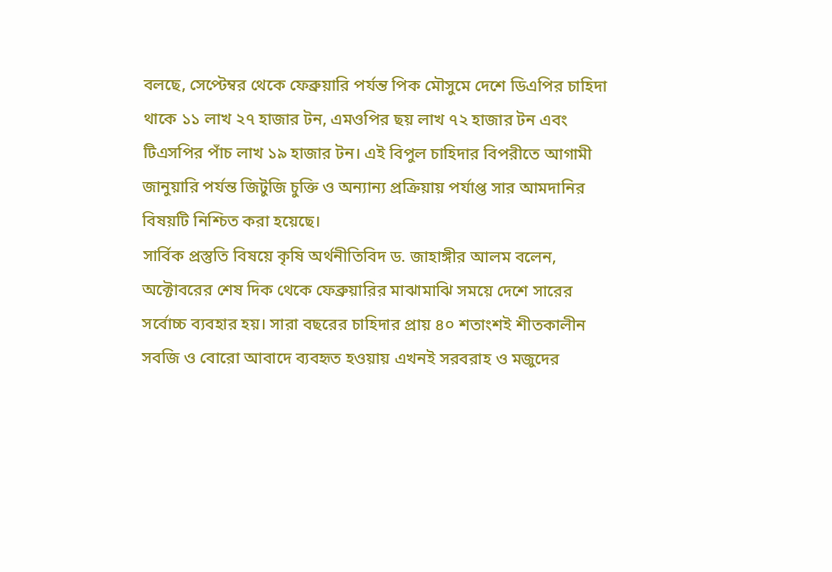বলছে, সেপ্টেম্বর থেকে ফেব্রুয়ারি পর্যন্ত পিক মৌসুমে দেশে ডিএপির চাহিদা থাকে ১১ লাখ ২৭ হাজার টন, এমওপির ছয় লাখ ৭২ হাজার টন এবং টিএসপির পাঁচ লাখ ১৯ হাজার টন। এই বিপুল চাহিদার বিপরীতে আগামী জানুয়ারি পর্যন্ত জিটুজি চুক্তি ও অন্যান্য প্রক্রিয়ায় পর্যাপ্ত সার আমদানির বিষয়টি নিশ্চিত করা হয়েছে।
সার্বিক প্রস্তুতি বিষয়ে কৃষি অর্থনীতিবিদ ড. জাহাঙ্গীর আলম বলেন, অক্টোবরের শেষ দিক থেকে ফেব্রুয়ারির মাঝামাঝি সময়ে দেশে সারের সর্বোচ্চ ব্যবহার হয়। সারা বছরের চাহিদার প্রায় ৪০ শতাংশই শীতকালীন সবজি ও বোরো আবাদে ব্যবহৃত হওয়ায় এখনই সরবরাহ ও মজুদের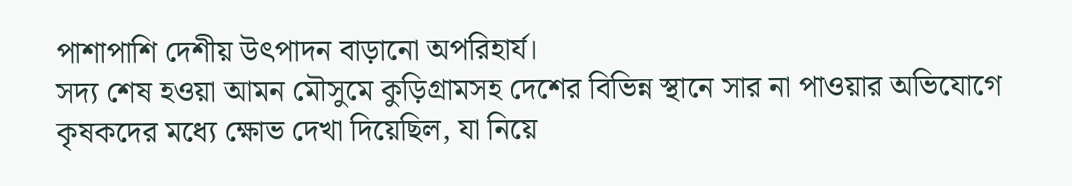পাশাপাশি দেশীয় উৎপাদন বাড়ানো অপরিহার্য।
সদ্য শেষ হওয়া আমন মৌসুমে কুড়িগ্রামসহ দেশের বিভিন্ন স্থানে সার না পাওয়ার অভিযোগে কৃষকদের মধ্যে ক্ষোভ দেখা দিয়েছিল, যা নিয়ে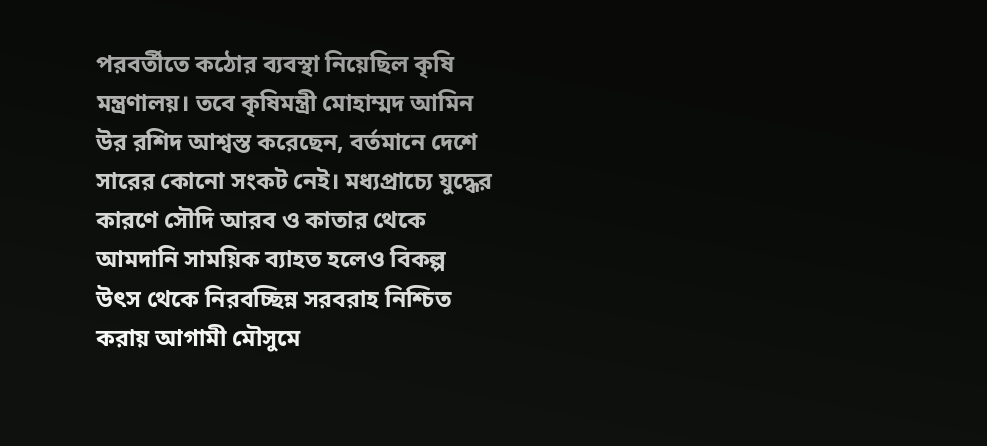পরবর্তীতে কঠোর ব্যবস্থা নিয়েছিল কৃষি মন্ত্রণালয়। তবে কৃষিমন্ত্রী মোহাম্মদ আমিন উর রশিদ আশ্বস্ত করেছেন, বর্তমানে দেশে সারের কোনো সংকট নেই। মধ্যপ্রাচ্যে যুদ্ধের কারণে সৌদি আরব ও কাতার থেকে আমদানি সাময়িক ব্যাহত হলেও বিকল্প উৎস থেকে নিরবচ্ছিন্ন সরবরাহ নিশ্চিত করায় আগামী মৌসুমে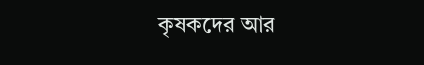কৃষকদের আর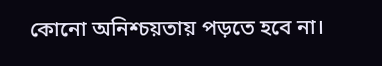কোনো অনিশ্চয়তায় পড়তে হবে না।